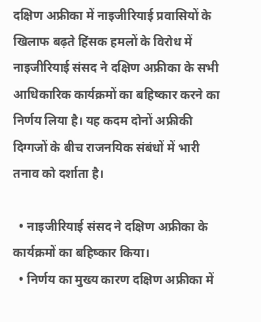दक्षिण अफ्रीका में नाइजीरियाई प्रवासियों के खिलाफ बढ़ते हिंसक हमलों के विरोध में नाइजीरियाई संसद ने दक्षिण अफ्रीका के सभी आधिकारिक कार्यक्रमों का बहिष्कार करने का निर्णय लिया है। यह कदम दोनों अफ्रीकी दिग्गजों के बीच राजनयिक संबंधों में भारी तनाव को दर्शाता है।

  • नाइजीरियाई संसद ने दक्षिण अफ्रीका के कार्यक्रमों का बहिष्कार किया।
  • निर्णय का मुख्य कारण दक्षिण अफ्रीका में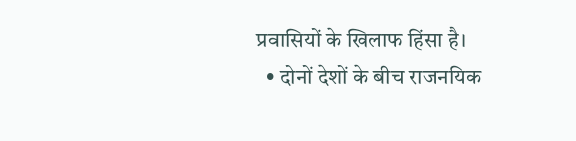प्रवासियों के खिलाफ हिंसा है।
  • दोनों देशों के बीच राजनयिक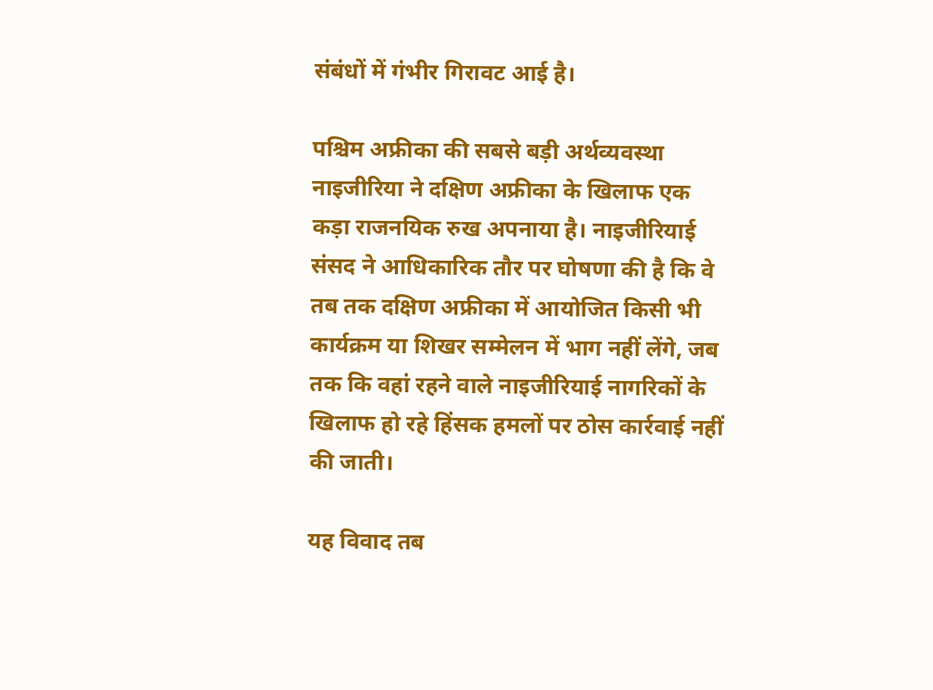संबंधों में गंभीर गिरावट आई है।

पश्चिम अफ्रीका की सबसे बड़ी अर्थव्यवस्था नाइजीरिया ने दक्षिण अफ्रीका के खिलाफ एक कड़ा राजनयिक रुख अपनाया है। नाइजीरियाई संसद ने आधिकारिक तौर पर घोषणा की है कि वे तब तक दक्षिण अफ्रीका में आयोजित किसी भी कार्यक्रम या शिखर सम्मेलन में भाग नहीं लेंगे, जब तक कि वहां रहने वाले नाइजीरियाई नागरिकों के खिलाफ हो रहे हिंसक हमलों पर ठोस कार्रवाई नहीं की जाती।

यह विवाद तब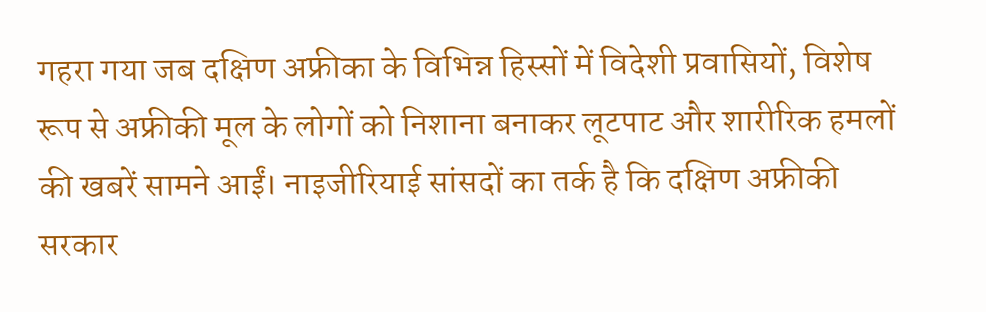गहरा गया जब दक्षिण अफ्रीका के विभिन्न हिस्सों में विदेशी प्रवासियों, विशेष रूप से अफ्रीकी मूल के लोगों को निशाना बनाकर लूटपाट और शारीरिक हमलों की खबरें सामने आईं। नाइजीरियाई सांसदों का तर्क है कि दक्षिण अफ्रीकी सरकार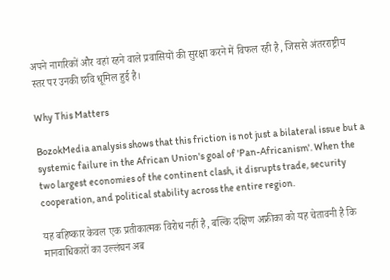अपने नागरिकों और वहां रहने वाले प्रवासियों की सुरक्षा करने में विफल रही है, जिससे अंतरराष्ट्रीय स्तर पर उनकी छवि धूमिल हुई है।

Why This Matters

BozokMedia analysis shows that this friction is not just a bilateral issue but a systemic failure in the African Union's goal of 'Pan-Africanism'. When the two largest economies of the continent clash, it disrupts trade, security cooperation, and political stability across the entire region.

यह बहिष्कार केवल एक प्रतीकात्मक विरोध नहीं है, बल्कि दक्षिण अफ्रीका को यह चेतावनी है कि मानवाधिकारों का उल्लंघन अब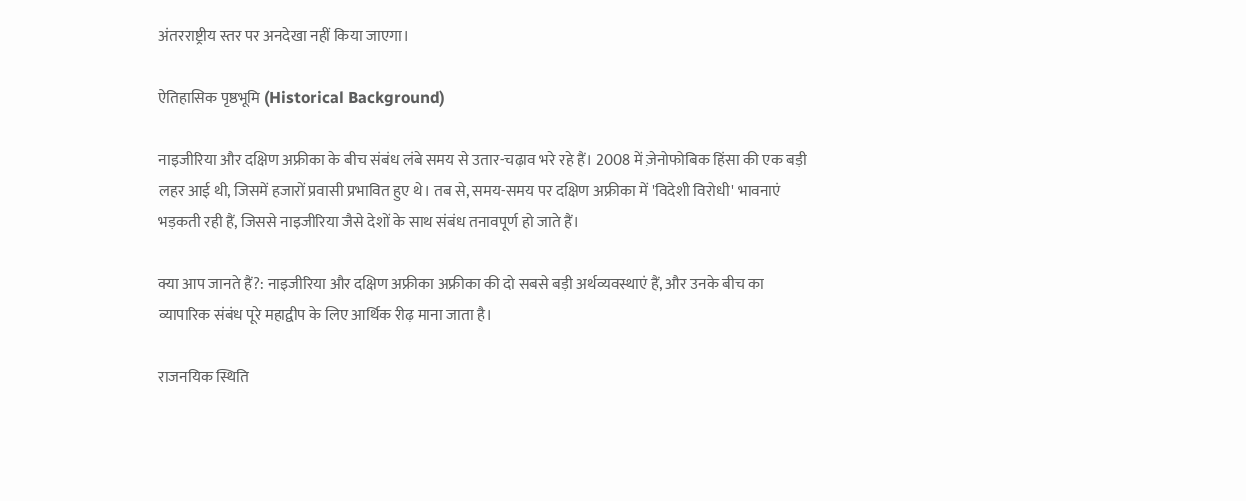अंतरराष्ट्रीय स्तर पर अनदेखा नहीं किया जाएगा।

ऐतिहासिक पृष्ठभूमि (Historical Background)

नाइजीरिया और दक्षिण अफ्रीका के बीच संबंध लंबे समय से उतार-चढ़ाव भरे रहे हैं। 2008 में ज़ेनोफोबिक हिंसा की एक बड़ी लहर आई थी, जिसमें हजारों प्रवासी प्रभावित हुए थे। तब से, समय-समय पर दक्षिण अफ्रीका में 'विदेशी विरोधी' भावनाएं भड़कती रही हैं, जिससे नाइजीरिया जैसे देशों के साथ संबंध तनावपूर्ण हो जाते हैं।

क्या आप जानते हैं?: नाइजीरिया और दक्षिण अफ्रीका अफ्रीका की दो सबसे बड़ी अर्थव्यवस्थाएं हैं, और उनके बीच का व्यापारिक संबंध पूरे महाद्वीप के लिए आर्थिक रीढ़ माना जाता है।

राजनयिक स्थिति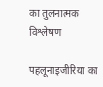का तुलनात्मक विश्लेषण

पहलूनाइजीरिया का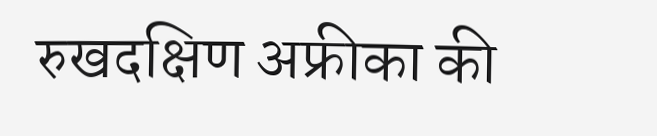रुखदक्षिण अफ्रीका की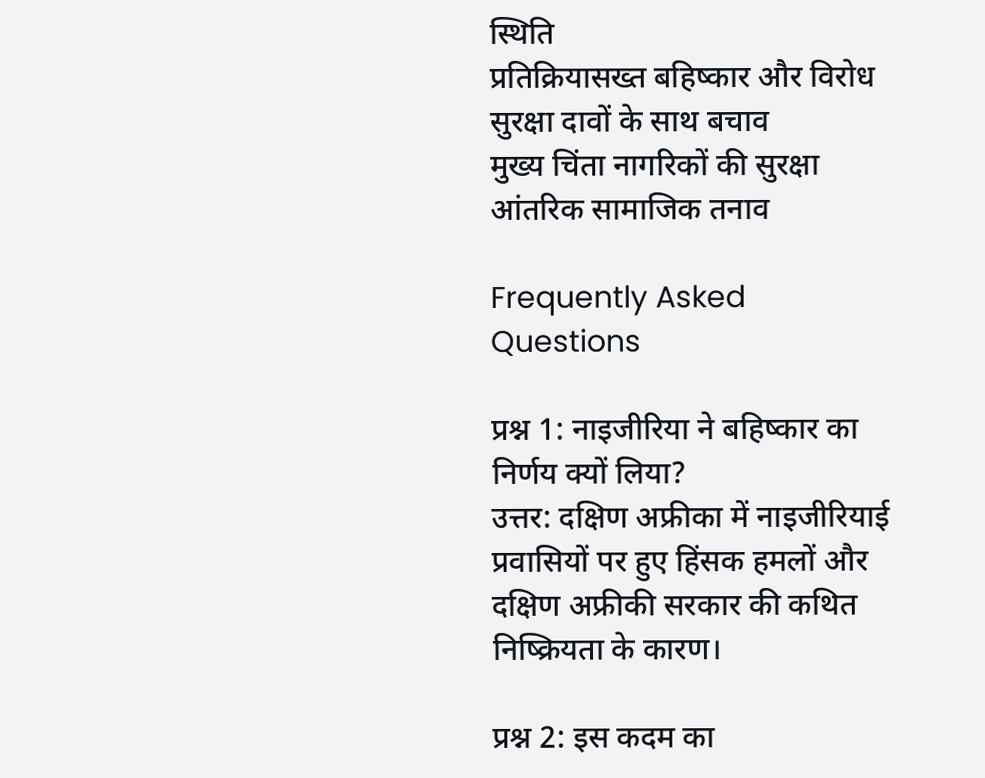स्थिति
प्रतिक्रियासख्त बहिष्कार और विरोध सुरक्षा दावों के साथ बचाव
मुख्य चिंता नागरिकों की सुरक्षा आंतरिक सामाजिक तनाव

Frequently Asked Questions

प्रश्न 1: नाइजीरिया ने बहिष्कार का निर्णय क्यों लिया?
उत्तर: दक्षिण अफ्रीका में नाइजीरियाई प्रवासियों पर हुए हिंसक हमलों और दक्षिण अफ्रीकी सरकार की कथित निष्क्रियता के कारण।

प्रश्न 2: इस कदम का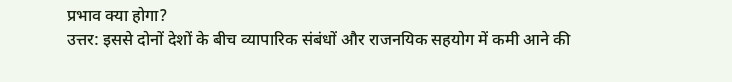प्रभाव क्या होगा?
उत्तर: इससे दोनों देशों के बीच व्यापारिक संबंधों और राजनयिक सहयोग में कमी आने की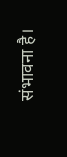संभावना है।